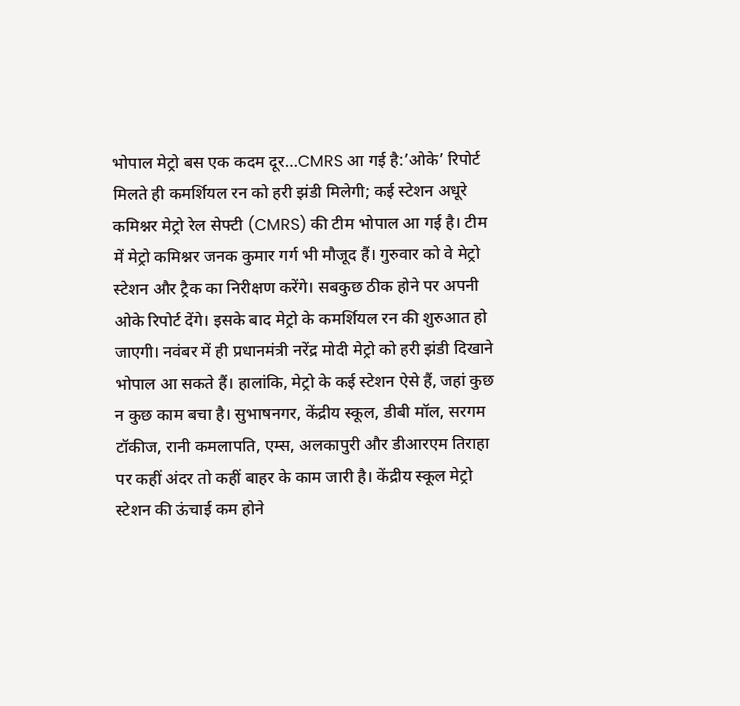भोपाल मेट्रो बस एक कदम दूर…CMRS आ गई है:’ओके’ रिपोर्ट मिलते ही कमर्शियल रन को हरी झंडी मिलेगी; कई स्टेशन अधूरे
कमिश्नर मेट्रो रेल सेफ्टी (CMRS) की टीम भोपाल आ गई है। टीम में मेट्रो कमिश्नर जनक कुमार गर्ग भी मौजूद हैं। गुरुवार को वे मेट्रो स्टेशन और ट्रैक का निरीक्षण करेंगे। सबकुछ ठीक होने पर अपनी ओके रिपोर्ट देंगे। इसके बाद मेट्रो के कमर्शियल रन की शुरुआत हो जाएगी। नवंबर में ही प्रधानमंत्री नरेंद्र मोदी मेट्रो को हरी झंडी दिखाने भोपाल आ सकते हैं। हालांकि, मेट्रो के कई स्टेशन ऐसे हैं, जहां कुछ न कुछ काम बचा है। सुभाषनगर, केंद्रीय स्कूल, डीबी मॉल, सरगम टॉकीज, रानी कमलापति, एम्स, अलकापुरी और डीआरएम तिराहा पर कहीं अंदर तो कहीं बाहर के काम जारी है। केंद्रीय स्कूल मेट्रो स्टेशन की ऊंचाई कम होने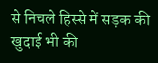से निचले हिस्से में सड़क की खुदाई भी की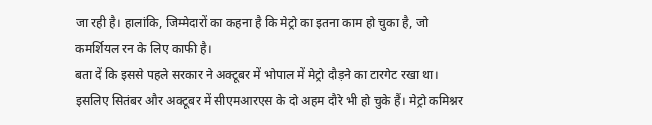जा रही है। हालांकि, जिम्मेदारों का कहना है कि मेट्रो का इतना काम हो चुका है, जो कमर्शियल रन के लिए काफी है।
बता दें कि इससे पहले सरकार ने अक्टूबर में भोपाल में मेट्रो दौड़ने का टारगेट रखा था। इसलिए सितंबर और अक्टूबर में सीएमआरएस के दो अहम दौरे भी हो चुके हैं। मेट्रो कमिश्नर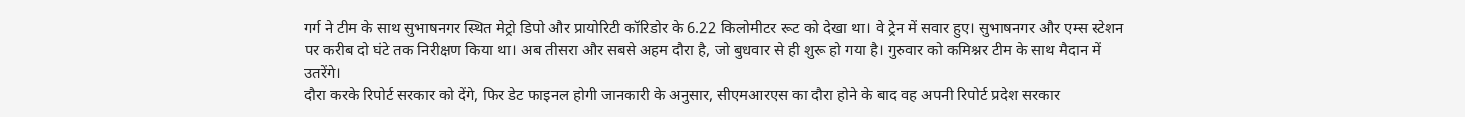गर्ग ने टीम के साथ सुभाषनगर स्थित मेट्रो डिपो और प्रायोरिटी कॉरिडोर के 6.22 किलोमीटर रूट को देखा था। वे ट्रेन में सवार हुए। सुभाषनगर और एम्स स्टेशन पर करीब दो घंटे तक निरीक्षण किया था। अब तीसरा और सबसे अहम दौरा है, जो बुधवार से ही शुरू हो गया है। गुरुवार को कमिश्नर टीम के साथ मैदान में उतरेंगे।
दौरा करके रिपोर्ट सरकार को देंगे, फिर डेट फाइनल होगी जानकारी के अनुसार, सीएमआरएस का दौरा होने के बाद वह अपनी रिपोर्ट प्रदेश सरकार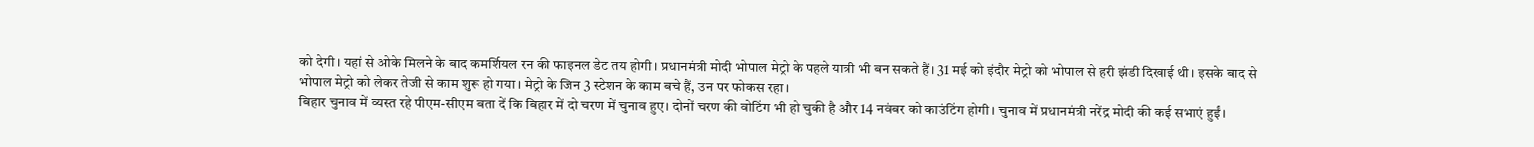को देगी। यहां से ओके मिलने के बाद कमर्शियल रन की फाइनल डेट तय होगी। प्रधानमंत्री मोदी भोपाल मेट्रो के पहले यात्री भी बन सकते हैं। 31 मई को इंदौर मेट्रो को भोपाल से हरी झंडी दिखाई थी। इसके बाद से भोपाल मेट्रो को लेकर तेजी से काम शुरू हो गया। मेट्रो के जिन 3 स्टेशन के काम बचे हैं, उन पर फोकस रहा।
बिहार चुनाव में व्यस्त रहे पीएम-सीएम बता दें कि बिहार में दो चरण में चुनाव हुए। दोनों चरण की वोटिंग भी हो चुकी है और 14 नवंबर को काउंटिंग होगी। चुनाव में प्रधानमंत्री नरेंद्र मोदी की कई सभाएं हुईं।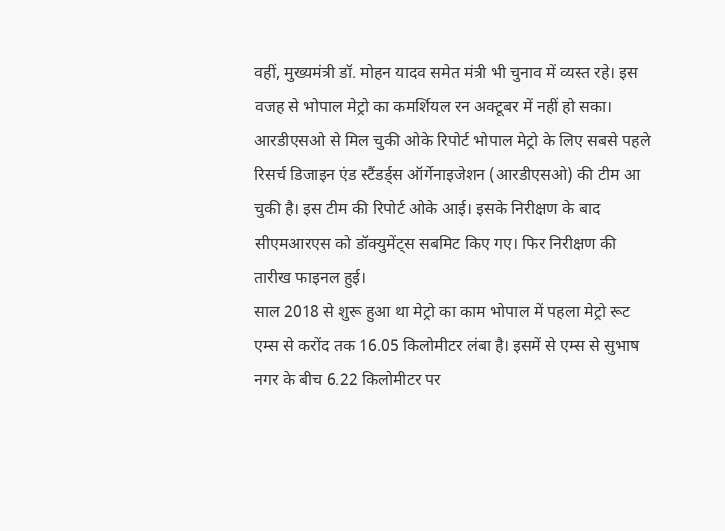वहीं, मुख्यमंत्री डॉ. मोहन यादव समेत मंत्री भी चुनाव में व्यस्त रहे। इस वजह से भोपाल मेट्रो का कमर्शियल रन अक्टूबर में नहीं हो सका।
आरडीएसओ से मिल चुकी ओके रिपोर्ट भोपाल मेट्रो के लिए सबसे पहले रिसर्च डिजाइन एंड स्टैंडर्ड्स ऑर्गेनाइजेशन (आरडीएसओ) की टीम आ चुकी है। इस टीम की रिपोर्ट ओके आई। इसके निरीक्षण के बाद सीएमआरएस को डॉक्युमेंट्स सबमिट किए गए। फिर निरीक्षण की तारीख फाइनल हुई।
साल 2018 से शुरू हुआ था मेट्रो का काम भोपाल में पहला मेट्रो रूट एम्स से करोंद तक 16.05 किलोमीटर लंबा है। इसमें से एम्स से सुभाष नगर के बीच 6.22 किलोमीटर पर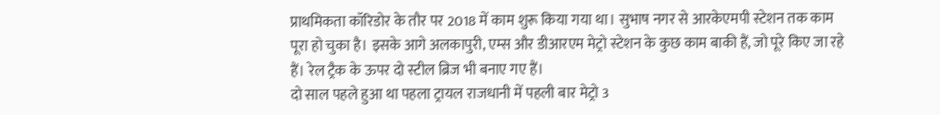प्राथमिकता कॉरिडोर के तौर पर 2018 में काम शुरू किया गया था। सुभाष नगर से आरकेएमपी स्टेशन तक काम पूरा हो चुका है। इसके आगे अलकापुरी, एम्स और डीआरएम मेट्रो स्टेशन के कुछ काम बाकी हैं, जो पूरे किए जा रहे हैं। रेल ट्रैक के ऊपर दो स्टील ब्रिज भी बनाए गए हैं।
दो साल पहले हुआ था पहला ट्रायल राजधानी में पहली बार मेट्रो 3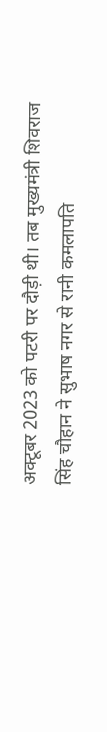अक्टूबर 2023 को पटरी पर दौड़ी थी। तब मुख्यमंत्री शिवराज सिंह चौहान ने सुभाष नगर से रानी कमलापति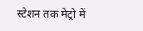स्टेशन तक मेट्रो में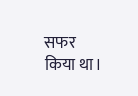सफर किया था।